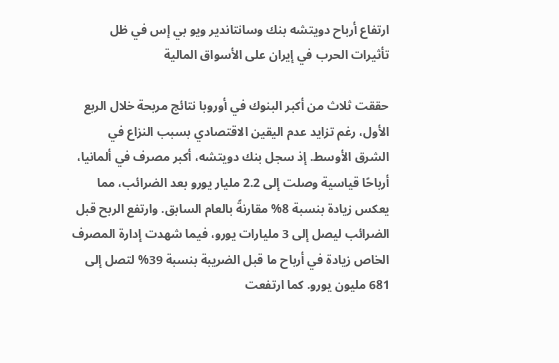ارتفاع أرباح دويتشه بنك وسانتاندير ويو بي إس في ظل تأثيرات الحرب في إيران على الأسواق المالية

حققت ثلاث من أكبر البنوك في أوروبا نتائج مربحة خلال الربع الأول، رغم تزايد عدم اليقين الاقتصادي بسبب النزاع في الشرق الأوسط. إذ سجل بنك دويتشه، أكبر مصرف في ألمانيا، أرباحًا قياسية وصلت إلى 2.2 مليار يورو بعد الضرائب، مما يعكس زيادة بنسبة 8% مقارنةً بالعام السابق. وارتفع الربح قبل الضرائب ليصل إلى 3 مليارات يورو، فيما شهدت إدارة المصرف الخاص زيادة في أرباح ما قبل الضريبة بنسبة 39% لتصل إلى 681 مليون يورو. كما ارتفعت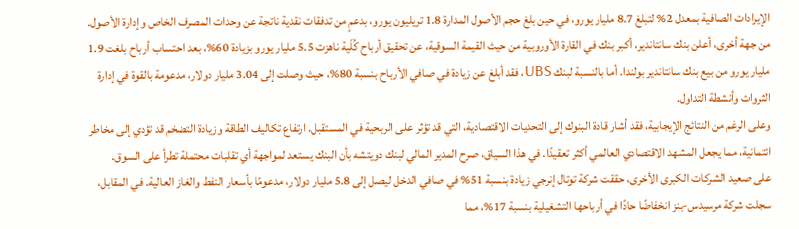الإيرادات الصافية بمعدل 2% لتبلغ 8.7 مليار يورو، في حين بلغ حجم الأصول المدارة 1.8 تريليون يورو، بدعمٍ من تدفقات نقدية ناتجة عن وحدات المصرف الخاص وإدارة الأصول.
من جهة أخرى، أعلن بنك سانتاندير، أكبر بنك في القارة الأوروبية من حيث القيمة السوقية، عن تحقيق أرباح كُلّية ناهزت 5.5 مليار يورو بزيادة 60%، بعد احتساب أرباح بلغت 1.9 مليار يورو من بيع بنك سانتاندير بولندا. أما بالنسبة لبنك UBS، فقد أبلغ عن زيادة في صافي الأرباح بنسبة 80%، حيث وصلت إلى 3.04 مليار دولار، مدعومة بالقوة في إدارة الثروات وأنشطة التداول.
وعلى الرغم من النتائج الإيجابية، فقد أشار قادة البنوك إلى التحديات الاقتصادية، التي قد تؤثر على الربحية في المستقبل. ارتفاع تكاليف الطاقة وزيادة التضخم قد تؤدي إلى مخاطر ائتمانية، مما يجعل المشهد الاقتصادي العالمي أكثر تعقيدًا. في هذا السياق، صرح المدير المالي لبنك دويتشه بأن البنك يستعد لمواجهة أي تقلبات محتملة تطرأ على السوق.
على صعيد الشركات الكبرى الأخرى، حققت شركة توتال إنرجي زيادة بنسبة 51% في صافي الدخل ليصل إلى 5.8 مليار دولار، مدعومًا بأسعار النفط والغاز العالية. في المقابل، سجلت شركة مرسيدس-بنز انخفاضًا حادًا في أرباحها التشغيلية بنسبة 17%، مما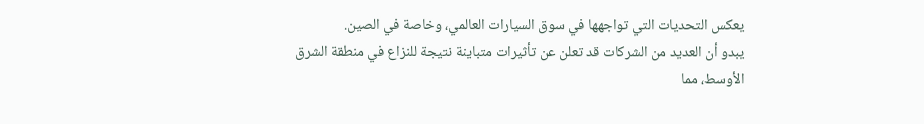يعكس التحديات التي تواجهها في سوق السيارات العالمي، وخاصة في الصين.
يبدو أن العديد من الشركات قد تعلن عن تأثيرات متباينة نتيجة للنزاع في منطقة الشرق الأوسط، مما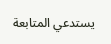يستدعي المتابعة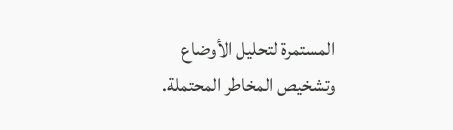المستمرة لتحليل الأوضاع وتشخيص المخاطر المحتملة.